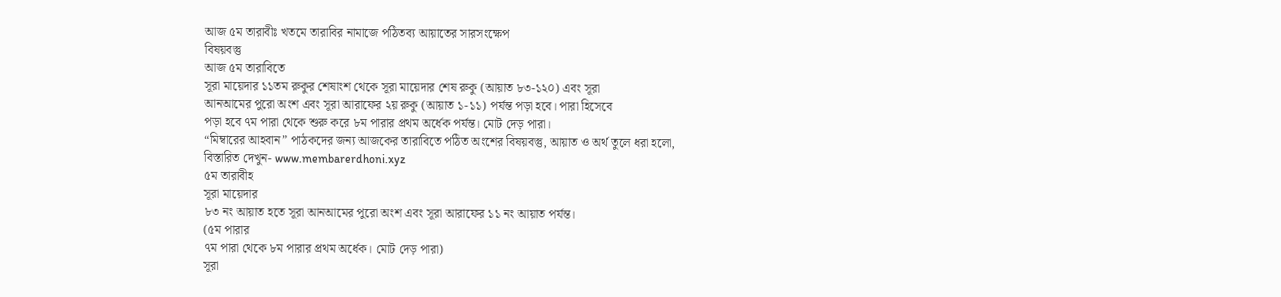আজ ৫ম তারাবীঃ খতমে তারাবির নামাজে পঠিতব্য আয়াতের সারসংক্ষেপ
বিষয়বস্তু
আজ ৫ম তারাবিতে
সূরা মায়েদার ১১তম রুকুর শেষাংশ থেকে সূরা মায়েদার শেষ রুকু (আয়াত ৮৩-১২০) এবং সূরা
আনআমের পুরো অংশ এবং সূরা আরাফের ২য় রুকু (আয়াত ১-১১) পর্যন্ত পড়া হবে। পারা হিসেবে
পড়া হবে ৭ম পারা থেকে শুরু করে ৮ম পারার প্রথম অর্ধেক পর্যন্ত। মোট দেড় পারা।
“মিম্বারের আহবান” পাঠকদের জন্য আজকের তারাবিতে পঠিত অংশের বিষয়বস্তু, আয়াত ও অর্থ তুলে ধরা হলো,
বিস্তারিত দেখুন- www.membarerdhoni.xyz
৫ম তারাবীহ
সূরা মায়েদার
৮৩ নং আয়াত হতে সূরা আনআমের পুরো অংশ এবং সূরা আরাফের ১১ নং আয়াত পর্যন্ত।
(৫ম পারার
৭ম পারা থেকে ৮ম পারার প্রথম অর্ধেক। মোট দেড় পারা)
সূরা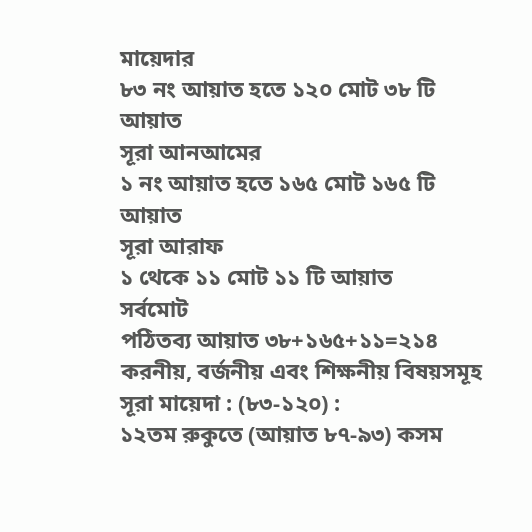মায়েদার
৮৩ নং আয়াত হতে ১২০ মোট ৩৮ টি আয়াত
সূরা আনআমের
১ নং আয়াত হতে ১৬৫ মোট ১৬৫ টি আয়াত
সূরা আরাফ
১ থেকে ১১ মোট ১১ টি আয়াত
সর্বমোট
পঠিতব্য আয়াত ৩৮+১৬৫+১১=২১৪
করনীয়, বর্জনীয় এবং শিক্ষনীয় বিষয়সমূহ
সূরা মায়েদা : (৮৩-১২০) :
১২তম রুকুতে (আয়াত ৮৭-৯৩) কসম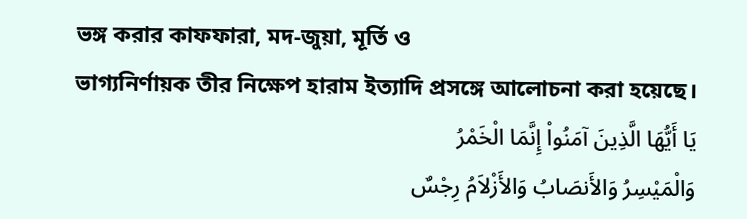ভঙ্গ করার কাফফারা, মদ-জুয়া, মূর্তি ও
ভাগ্যনির্ণায়ক তীর নিক্ষেপ হারাম ইত্যাদি প্রসঙ্গে আলোচনা করা হয়েছে।
يَا أَيُّهَا الَّذِينَ آمَنُواْ إِنَّمَا الْخَمْرُ
وَالْمَيْسِرُ وَالأَنصَابُ وَالأَزْلاَمُ رِجْسٌ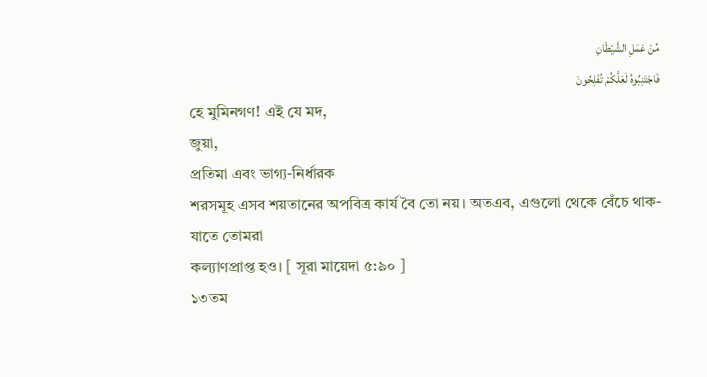مِّنْ عَمَلِ الشَّيْطَانِ
فَاجْتَنِبُوهُ لَعَلَّكُمْ تُفْلِحُونَ
হে মুমিনগণ! এই যে মদ,
জুয়া,
প্রতিমা এবং ভাগ্য-নির্ধারক
শরসমূহ এসব শয়তানের অপবিত্র কার্য বৈ তো নয়। অতএব, এগুলো থেকে বেঁচে থাক-যাতে তোমরা
কল্যাণপ্রাপ্ত হও। [ সূরা মায়েদা ৫:৯০ ]
১৩তম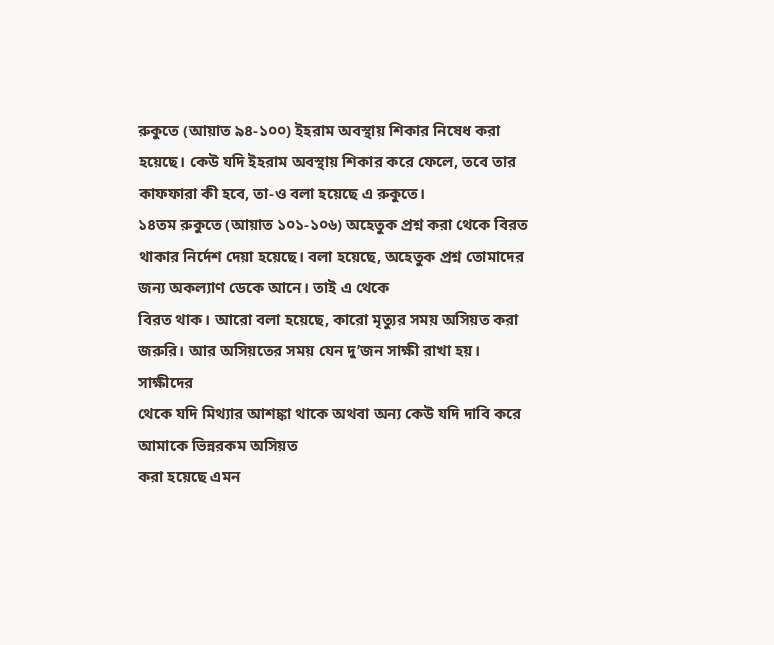রুকুতে (আয়াত ৯৪-১০০) ইহরাম অবস্থায় শিকার নিষেধ করা
হয়েছে। কেউ যদি ইহরাম অবস্থায় শিকার করে ফেলে, তবে তার কাফফারা কী হবে, তা-ও বলা হয়েছে এ রুকুতে।
১৪তম রুকুতে (আয়াত ১০১-১০৬) অহেতুক প্রশ্ন করা থেকে বিরত
থাকার নির্দেশ দেয়া হয়েছে। বলা হয়েছে, অহেতুক প্রশ্ন তোমাদের জন্য অকল্যাণ ডেকে আনে। তাই এ থেকে
বিরত থাক। আরো বলা হয়েছে, কারো মৃত্যুর সময় অসিয়ত করা জরুরি। আর অসিয়তের সময় যেন দু’জন সাক্ষী রাখা হয়। সাক্ষীদের
থেকে যদি মিথ্যার আশঙ্কা থাকে অথবা অন্য কেউ যদি দাবি করে আমাকে ভিন্নরকম অসিয়ত
করা হয়েছে এমন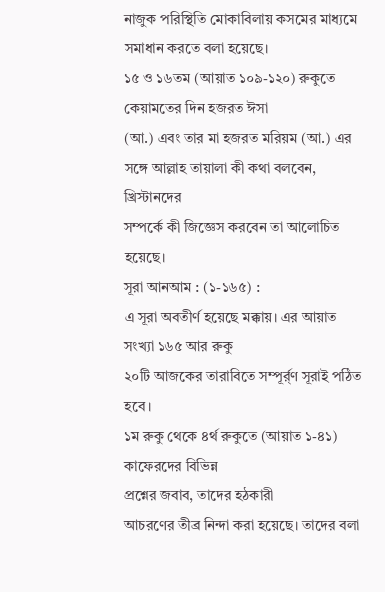নাজুক পরিস্থিতি মোকাবিলায় কসমের মাধ্যমে সমাধান করতে বলা হয়েছে।
১৫ ও ১৬তম (আয়াত ১০৯-১২০) রুকুতে কেয়ামতের দিন হজরত ঈসা
(আ.) এবং তার মা হজরত মরিয়ম (আ.) এর সঙ্গে আল্লাহ তায়ালা কী কথা বলবেন, খ্রিস্টানদের
সম্পর্কে কী জিজ্ঞেস করবেন তা আলোচিত হয়েছে।
সূরা আনআম : (১-১৬৫) :
এ সূরা অবতীর্ণ হয়েছে মক্কায়। এর আয়াত সংখ্যা ১৬৫ আর রুকু
২০টি আজকের তারাবিতে সম্পূর্র্ণ সূরাই পঠিত হবে।
১ম রুকু থেকে ৪র্থ রুকুতে (আয়াত ১-৪১) কাফেরদের বিভিন্ন
প্রশ্নের জবাব, তাদের হঠকারী
আচরণের তীব্র নিন্দা করা হয়েছে। তাদের বলা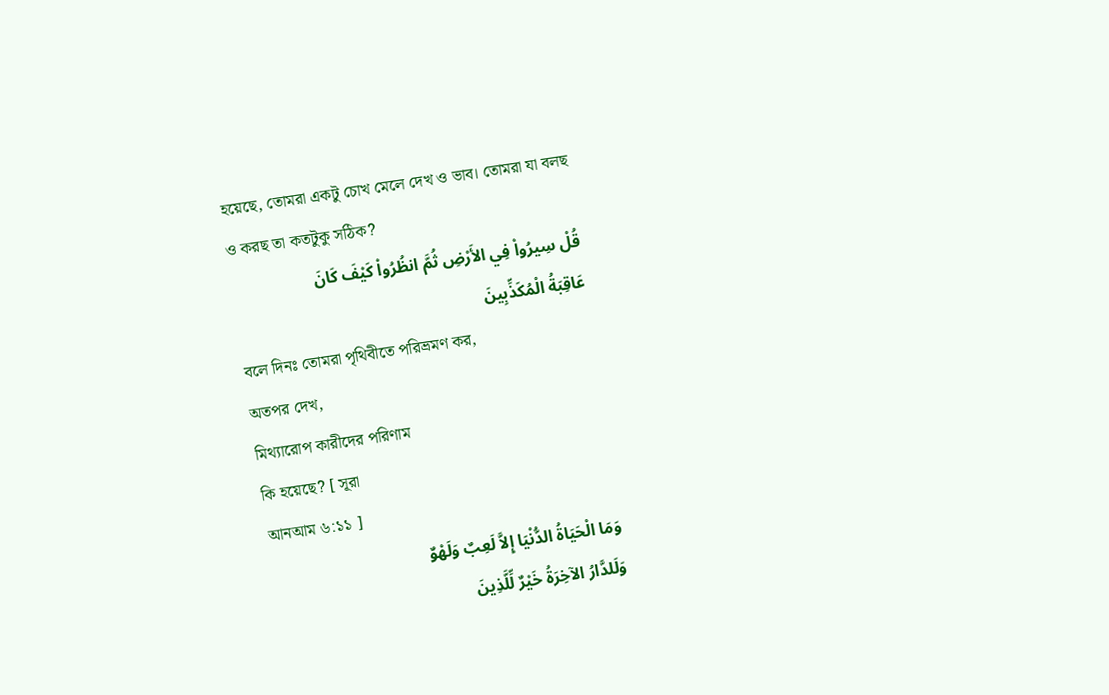হয়েছে, তোমরা একটু চোখ মেলে দেখ ও ভাব। তোমরা যা বলছ
ও করছ তা কতটুকু সঠিক?
قُلْ سِيرُواْ فِي الأَرْضِ ثُمَّ انظُرُواْ كَيْفَ كَانَ
عَاقِبَةُ الْمُكَذِّبِينَ
বলে দিনঃ তোমরা পৃথিবীতে পরিভ্রমণ কর,
অতপর দেখ,
মিথ্যারোপ কারীদের পরিণাম
কি হয়েছে? [ সূরা
আনআম ৬:১১ ]
وَمَا الْحَيَاةُ الدُّنْيَا إِلاَّ لَعِبٌ وَلَهْوٌ
وَلَلدَّارُ الآخِرَةُ خَيْرٌ لِّلَّذِينَ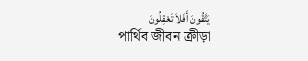يَتَّقُونَ أَفَلاَ تَعْقِلُونَ
পার্থিব জীবন ক্রীড়া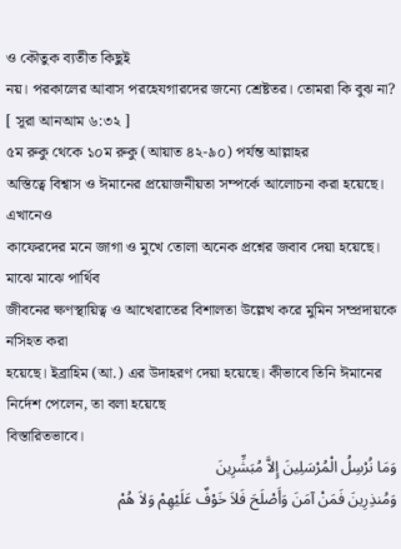ও কৌতুক ব্যতীত কিছুই
নয়। পরকালের আবাস পরহেযগারদের জন্যে শ্রেষ্টতর। তোমরা কি বুঝ না?
[ সূরা আনআম ৬:৩২ ]
৫ম রুকু থেকে ১০ম রুকু (আয়াত ৪২-৯০) পর্যন্ত আল্লাহর
অস্তিত্বে বিশ্বাস ও ঈমানের প্রয়োজনীয়তা সম্পর্কে আলোচনা করা হয়েছে। এখানেও
কাফেরদের মনে জাগা ও মুখে তোলা অনেক প্রশ্নের জবাব দেয়া হয়েছে। মাঝে মাঝে পার্থিব
জীবনের ক্ষণস্থায়িত্ব ও আখেরাতের বিশালতা উল্লেখ করে মুমিন সম্প্রদায়কে নসিহত করা
হয়েছে। ইব্রাহিম (আ.) এর উদাহরণ দেয়া হয়েছে। কীভাবে তিনি ঈমানের নির্দেশ পেলেন, তা বলা হয়েছে
বিস্তারিতভাবে।
وَمَا نُرْسِلُ الْمُرْسَلِينَ إِلاَّ مُبَشِّرِينَ
وَمُنذِرِينَ فَمَنْ آمَنَ وَأَصْلَحَ فَلاَ خَوْفٌ عَلَيْهِمْ وَلاَ هُمْ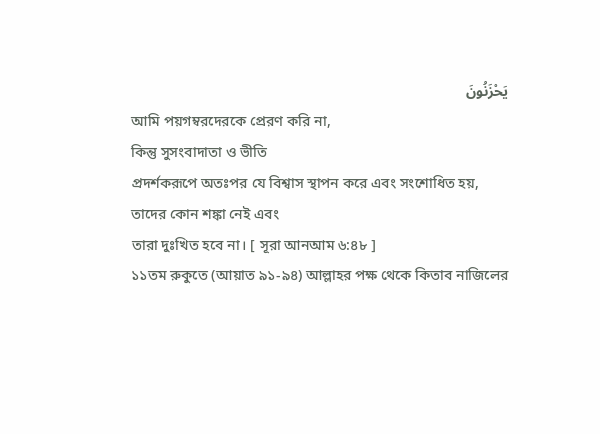يَحْزَنُونَ
আমি পয়গম্বরদেরকে প্রেরণ করি না,
কিন্তু সুসংবাদাতা ও ভীতি
প্রদর্শকরূপে অতঃপর যে বিশ্বাস স্থাপন করে এবং সংশোধিত হয়,
তাদের কোন শঙ্কা নেই এবং
তারা দুঃখিত হবে না। [ সূরা আনআম ৬:৪৮ ]
১১তম রুকুতে (আয়াত ৯১-৯৪) আল্লাহর পক্ষ থেকে কিতাব নাজিলের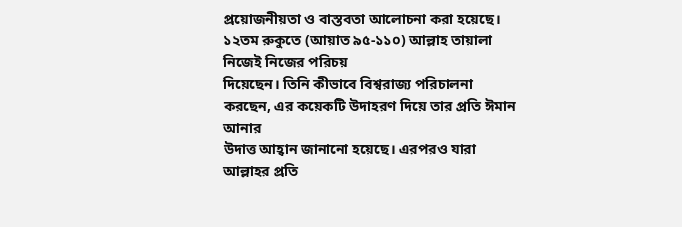প্রয়োজনীয়তা ও বাস্তবতা আলোচনা করা হয়েছে।
১২তম রুকুতে (আয়াত ৯৫-১১০) আল্লাহ তায়ালা নিজেই নিজের পরিচয়
দিয়েছেন। তিনি কীভাবে বিশ্বরাজ্য পরিচালনা করছেন, এর কয়েকটি উদাহরণ দিয়ে তার প্রতি ঈমান আনার
উদাত্ত আহ্বান জানানো হয়েছে। এরপরও যারা আল্লাহর প্রতি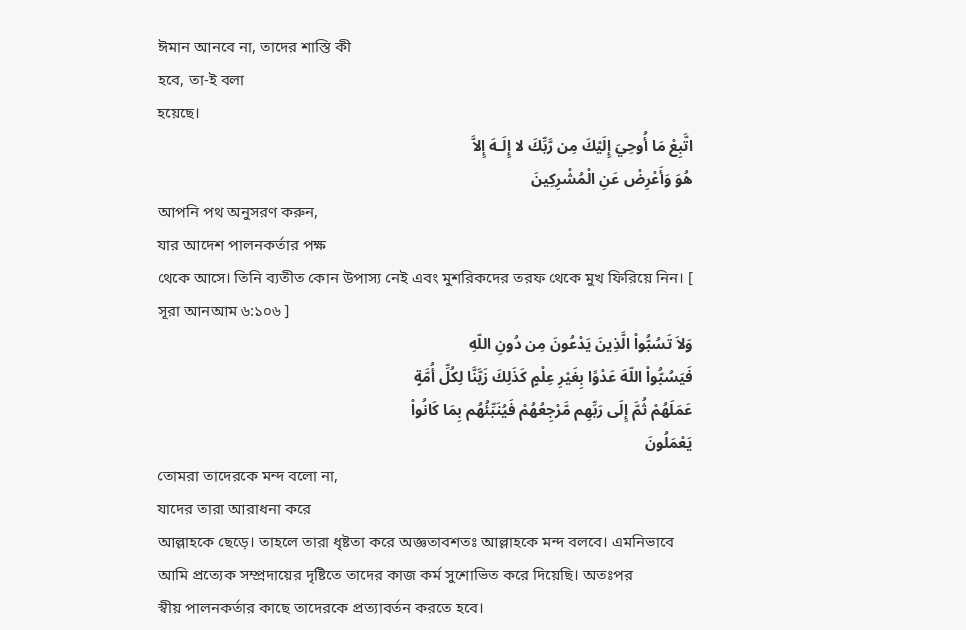ঈমান আনবে না, তাদের শাস্তি কী
হবে, তা-ই বলা
হয়েছে।
اتَّبِعْ مَا أُوحِيَ إِلَيْكَ مِن رَّبِّكَ لا إِلَـهَ إِلاَّ
هُوَ وَأَعْرِضْ عَنِ الْمُشْرِكِينَ
আপনি পথ অনুসরণ করুন,
যার আদেশ পালনকর্তার পক্ষ
থেকে আসে। তিনি ব্যতীত কোন উপাস্য নেই এবং মুশরিকদের তরফ থেকে মুখ ফিরিয়ে নিন। [
সূরা আনআম ৬:১০৬ ]
وَلاَ تَسُبُّواْ الَّذِينَ يَدْعُونَ مِن دُونِ اللّهِ
فَيَسُبُّواْ اللّهَ عَدْوًا بِغَيْرِ عِلْمٍ كَذَلِكَ زَيَّنَّا لِكُلِّ أُمَّةٍ
عَمَلَهُمْ ثُمَّ إِلَى رَبِّهِم مَّرْجِعُهُمْ فَيُنَبِّئُهُم بِمَا كَانُواْ
يَعْمَلُونَ
তোমরা তাদেরকে মন্দ বলো না,
যাদের তারা আরাধনা করে
আল্লাহকে ছেড়ে। তাহলে তারা ধৃষ্টতা করে অজ্ঞতাবশতঃ আল্লাহকে মন্দ বলবে। এমনিভাবে
আমি প্রত্যেক সম্প্রদায়ের দৃষ্টিতে তাদের কাজ কর্ম সুশোভিত করে দিয়েছি। অতঃপর
স্বীয় পালনকর্তার কাছে তাদেরকে প্রত্যাবর্তন করতে হবে।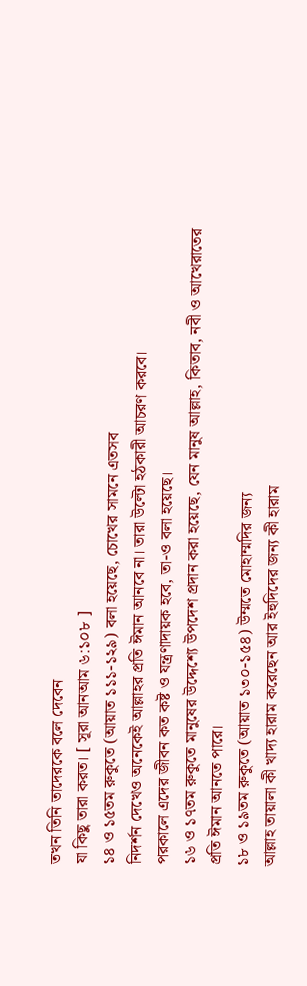তখন তিনি তাদেরকে বলে দেবেন
যা কিছু তারা করত। [ সূরা আনআম ৬:১০৮ ]
১৪ ও ১৫তম রুকুতে (আয়াত ১১১-১২৯) বলা হয়েছে, চোখের সামনে এতসব
নিদর্শন দেখেও অনেকেই আল্লাহর প্রতি ঈমান আনবে না। তারা উল্টো হঠকারী আচরণ করবে।
পরকালে এদের জীবন কত কষ্ট ও যন্ত্রণাদায়ক হবে, তা-ও বলা হয়েছে।
১৬ ও ১৭তম রুকুতে মানুষের উদ্দেশ্যে উপদেশ প্রদান করা হয়েছে, যেন মানুষ আল্লাহ, কিতাব, নবী ও আখেরাতের
প্রতি ঈমান আনতে পারে।
১৮ ও ১৯তম রুকুতে (আয়াত ১৩০-১৫৪) উম্মতে মোহাম্মদির জন্য
আল্লাহ তায়ালা কী খাদ্য হারাম করেছেন আর ইহুদিদের জন্য কী হারাম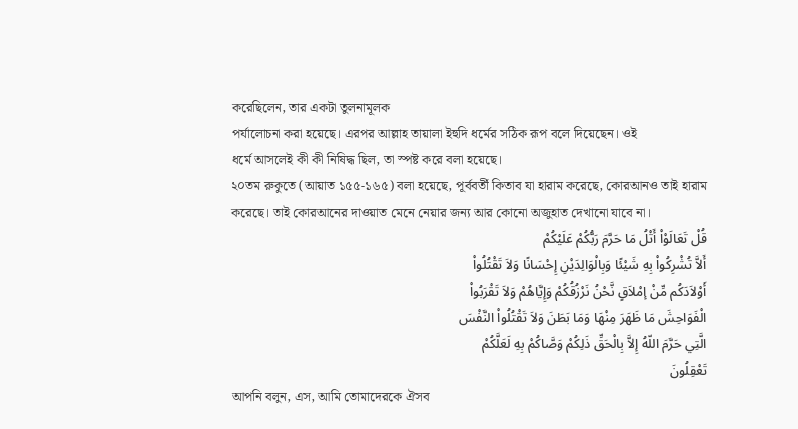করেছিলেন, তার একটা তুলনামূলক
পর্যালোচনা করা হয়েছে। এরপর আল্লাহ তায়ালা ইহুদি ধর্মের সঠিক রূপ বলে দিয়েছেন। ওই
ধর্মে আসলেই কী কী নিষিদ্ধ ছিল, তা স্পষ্ট করে বলা হয়েছে।
২০তম রুকুতে (আয়াত ১৫৫-১৬৫) বলা হয়েছে, পূর্ববর্তী কিতাব যা হারাম করেছে, কোরআনও তাই হারাম
করেছে। তাই কোরআনের দাওয়াত মেনে নেয়ার জন্য আর কোনো অজুহাত দেখানো যাবে না।
قُلْ تَعَالَوْاْ أَتْلُ مَا حَرَّمَ رَبُّكُمْ عَلَيْكُمْ
أَلاَّ تُشْرِكُواْ بِهِ شَيْئًا وَبِالْوَالِدَيْنِ إِحْسَانًا وَلاَ تَقْتُلُواْ
أَوْلاَدَكُم مِّنْ إمْلاَقٍ نَّحْنُ نَرْزُقُكُمْ وَإِيَّاهُمْ وَلاَ تَقْرَبُواْ
الْفَوَاحِشَ مَا ظَهَرَ مِنْهَا وَمَا بَطَنَ وَلاَ تَقْتُلُواْ النَّفْسَ
الَّتِي حَرَّمَ اللّهُ إِلاَّ بِالْحَقِّ ذَلِكُمْ وَصَّاكُمْ بِهِ لَعَلَّكُمْ
تَعْقِلُونَ
আপনি বলুন, এস, আমি তোমাদেরকে ঐসব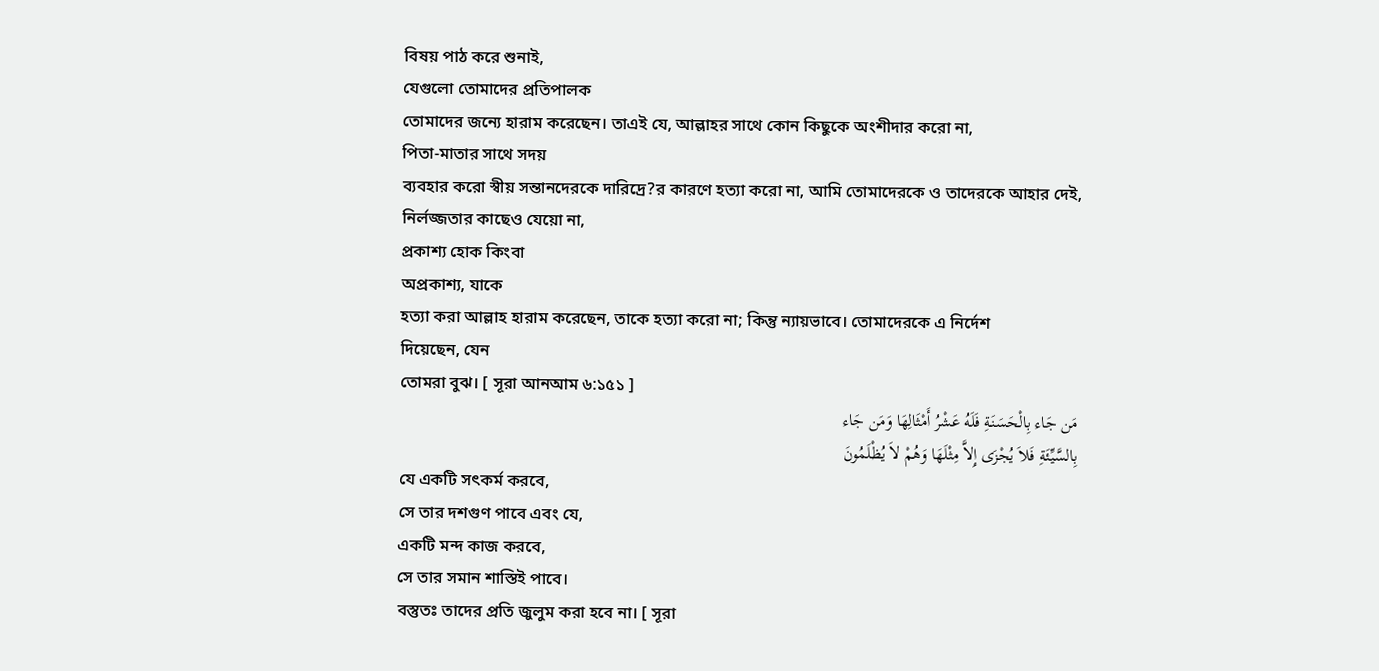বিষয় পাঠ করে শুনাই,
যেগুলো তোমাদের প্রতিপালক
তোমাদের জন্যে হারাম করেছেন। তাএই যে, আল্লাহর সাথে কোন কিছুকে অংশীদার করো না,
পিতা-মাতার সাথে সদয়
ব্যবহার করো স্বীয় সন্তানদেরকে দারিদ্রে?র কারণে হত্যা করো না, আমি তোমাদেরকে ও তাদেরকে আহার দেই,
নির্লজ্জতার কাছেও যেয়ো না,
প্রকাশ্য হোক কিংবা
অপ্রকাশ্য, যাকে
হত্যা করা আল্লাহ হারাম করেছেন, তাকে হত্যা করো না; কিন্তু ন্যায়ভাবে। তোমাদেরকে এ নির্দেশ
দিয়েছেন, যেন
তোমরা বুঝ। [ সূরা আনআম ৬:১৫১ ]
مَن جَاء بِالْحَسَنَةِ فَلَهُ عَشْرُ أَمْثَالِهَا وَمَن جَاء
بِالسَّيِّئَةِ فَلاَ يُجْزَى إِلاَّ مِثْلَهَا وَهُمْ لاَ يُظْلَمُونَ
যে একটি সৎকর্ম করবে,
সে তার দশগুণ পাবে এবং যে,
একটি মন্দ কাজ করবে,
সে তার সমান শাস্তিই পাবে।
বস্তুতঃ তাদের প্রতি জুলুম করা হবে না। [ সূরা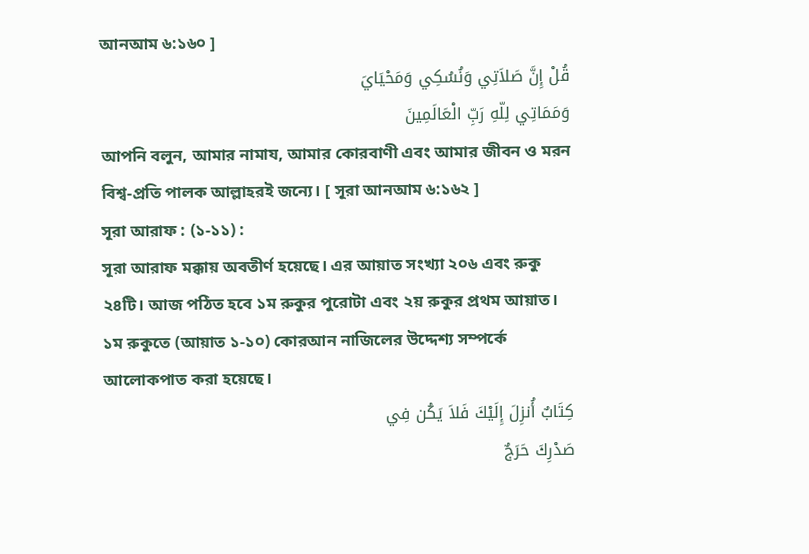আনআম ৬:১৬০ ]
قُلْ إِنَّ صَلاَتِي وَنُسُكِي وَمَحْيَايَ
وَمَمَاتِي لِلّهِ رَبِّ الْعَالَمِينَ
আপনি বলুন, আমার নামায, আমার কোরবাণী এবং আমার জীবন ও মরন
বিশ্ব-প্রতি পালক আল্লাহরই জন্যে। [ সূরা আনআম ৬:১৬২ ]
সূরা আরাফ : (১-১১) :
সূরা আরাফ মক্কায় অবতীর্ণ হয়েছে। এর আয়াত সংখ্যা ২০৬ এবং রুকু
২৪টি। আজ পঠিত হবে ১ম রুকুর পুরোটা এবং ২য় রুকুর প্রথম আয়াত।
১ম রুকুতে (আয়াত ১-১০) কোরআন নাজিলের উদ্দেশ্য সম্পর্কে
আলোকপাত করা হয়েছে।
كِتَابٌ أُنزِلَ إِلَيْكَ فَلاَ يَكُن فِي
صَدْرِكَ حَرَجٌ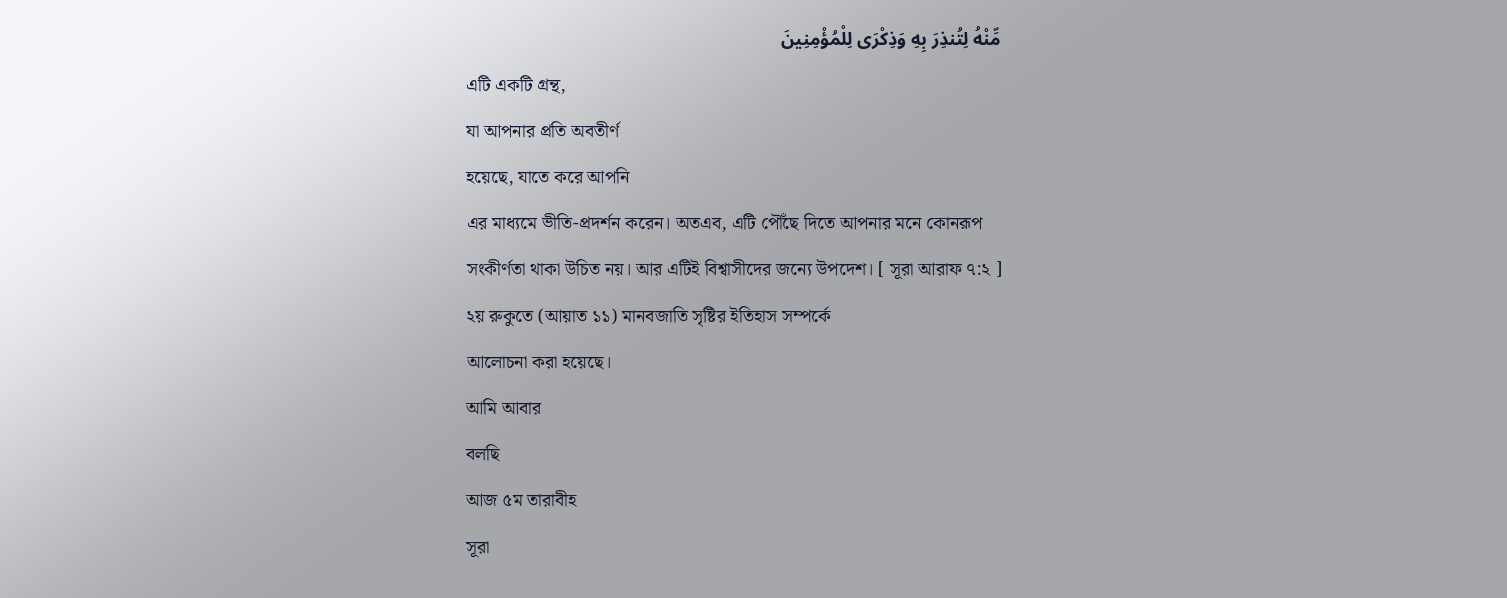مِّنْهُ لِتُنذِرَ بِهِ وَذِكْرَى لِلْمُؤْمِنِينَ
এটি একটি গ্রন্থ,
যা আপনার প্রতি অবতীর্ণ
হয়েছে, যাতে করে আপনি
এর মাধ্যমে ভীতি-প্রদর্শন করেন। অতএব, এটি পৌঁছে দিতে আপনার মনে কোনরূপ
সংকীর্ণতা থাকা উচিত নয়। আর এটিই বিশ্বাসীদের জন্যে উপদেশ। [ সূরা আরাফ ৭:২ ]
২য় রুকুতে (আয়াত ১১) মানবজাতি সৃষ্টির ইতিহাস সম্পর্কে
আলোচনা করা হয়েছে।
আমি আবার
বলছি
আজ ৫ম তারাবীহ
সূরা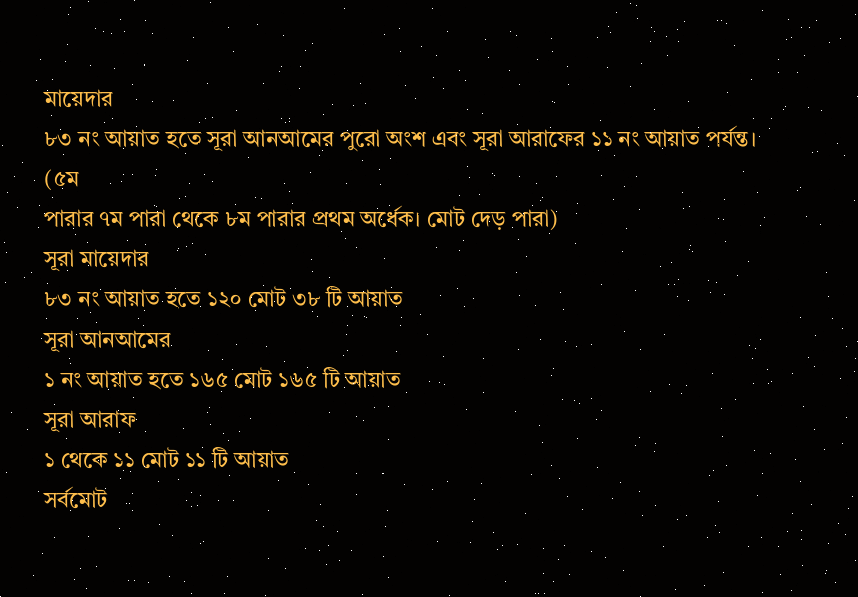মায়েদার
৮৩ নং আয়াত হতে সূরা আনআমের পুরো অংশ এবং সূরা আরাফের ১১ নং আয়াত পর্যন্ত।
(৫ম
পারার ৭ম পারা থেকে ৮ম পারার প্রথম অর্ধেক। মোট দেড় পারা)
সূরা মায়েদার
৮৩ নং আয়াত হতে ১২০ মোট ৩৮ টি আয়াত
সূরা আনআমের
১ নং আয়াত হতে ১৬৫ মোট ১৬৫ টি আয়াত
সূরা আরাফ
১ থেকে ১১ মোট ১১ টি আয়াত
সর্বমোট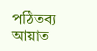পঠিতব্য আয়াত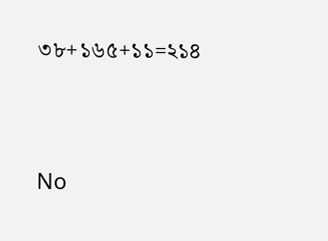৩৮+১৬৫+১১=২১৪




No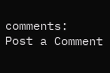comments:
Post a Comment